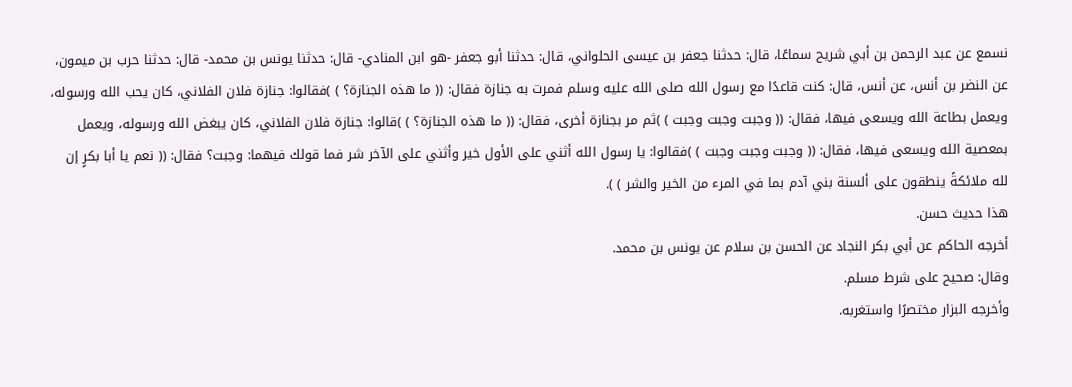نسمع عن عبد الرحمن بن أبي شريح سماعًا، قال: حدثنا جعفر بن عيسى الحلواني، قال: حدثنا أبو جعفر -هو ابن المنادي- قال: حدثنا يونس بن محمد- قال: حدثنا حرب بن ميمون، عن النضر بن أنس، عن أنس، قال: كنت قاعدًا مع رسول الله صلى الله عليه وسلم فمرت به جنازة فقال: (( ما هذه الجنازة؟ ) )فقالوا: جنازة فلان الفلاني، كان يحب الله ورسوله، ويعمل بطاعة الله ويسعى فيها، فقال: (( وجبت وجبت وجبت ) )ثم مر بجنازة أخرى، فقال: (( ما هذه الجنازة؟ ) )قالوا: جنازة فلان الفلاني، كان يبغض الله ورسوله، ويعمل بمعصية الله ويسعى فيها، فقال: (( وجبت وجبت وجبت ) )فقالوا: يا رسول الله أثني على الأول خير وأثني على الآخر شر فما قولك فيهما: وجبت؟ فقال: (( نعم يا أبا بكرٍ إن لله ملائكةً ينطقون على ألسنة بني آدم بما في المرء من الخير والشر ) ).
هذا حديث حسن.
أخرجه الحاكم عن أبي بكر النجاد عن الحسن بن سلام عن يونس بن محمد.
وقال: صحيح على شرط مسلم.
وأخرجه البزار مختصرًا واستغربه.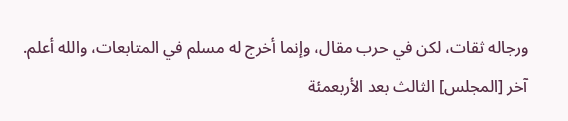ورجاله ثقات، لكن في حرب مقال، وإنما أخرج له مسلم في المتابعات، والله أعلم.
آخر [المجلس] الثالث بعد الأربعمئة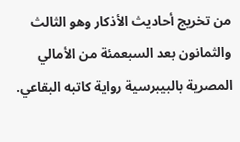من تخريج أحاديث الأذكار وهو الثالث والثمانون بعد السبعمئة من الأمالي المصرية بالبيبرسية رواية كاتبه البقاعي.